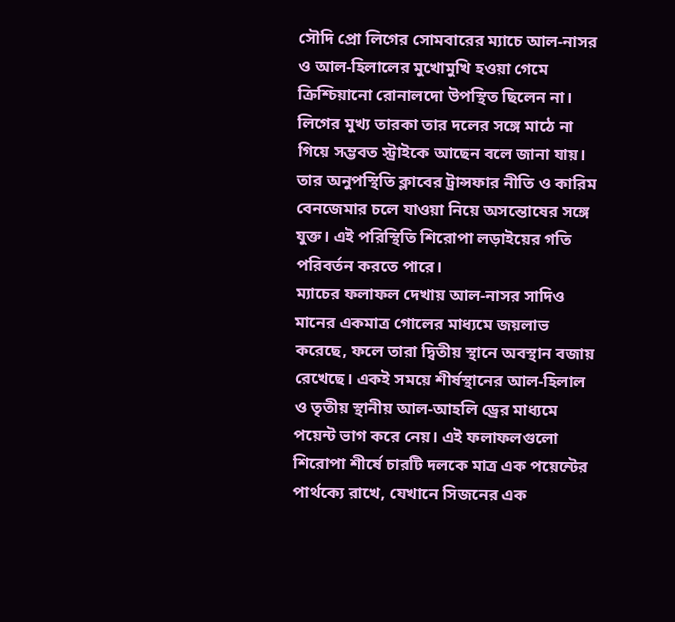সৌদি প্রো লিগের সোমবারের ম্যাচে আল-নাসর ও আল-হিলালের মুখোমুখি হওয়া গেমে ক্রিশ্চিয়ানো রোনালদো উপস্থিত ছিলেন না। লিগের মুখ্য তারকা তার দলের সঙ্গে মাঠে না গিয়ে সম্ভবত স্ট্রাইকে আছেন বলে জানা যায়। তার অনুপস্থিতি ক্লাবের ট্রান্সফার নীতি ও কারিম বেনজেমার চলে যাওয়া নিয়ে অসন্তোষের সঙ্গে যুক্ত। এই পরিস্থিতি শিরোপা লড়াইয়ের গতি পরিবর্তন করতে পারে।
ম্যাচের ফলাফল দেখায় আল-নাসর সাদিও মানের একমাত্র গোলের মাধ্যমে জয়লাভ করেছে, ফলে তারা দ্বিতীয় স্থানে অবস্থান বজায় রেখেছে। একই সময়ে শীর্ষস্থানের আল-হিলাল ও তৃতীয় স্থানীয় আল-আহলি ড্রের মাধ্যমে পয়েন্ট ভাগ করে নেয়। এই ফলাফলগুলো শিরোপা শীর্ষে চারটি দলকে মাত্র এক পয়েন্টের পার্থক্যে রাখে, যেখানে সিজনের এক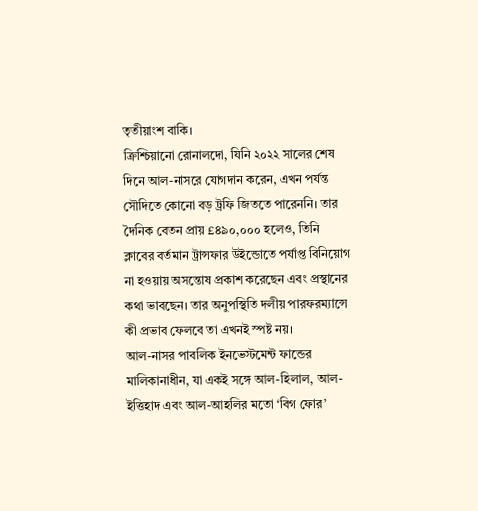তৃতীয়াংশ বাকি।
ক্রিশ্চিয়ানো রোনালদো, যিনি ২০২২ সালের শেষ দিনে আল-নাসরে যোগদান করেন, এখন পর্যন্ত সৌদিতে কোনো বড় ট্রফি জিততে পারেননি। তার দৈনিক বেতন প্রায় £৪৯০,০০০ হলেও, তিনি ক্লাবের বর্তমান ট্রান্সফার উইন্ডোতে পর্যাপ্ত বিনিয়োগ না হওয়ায় অসন্তোষ প্রকাশ করেছেন এবং প্রস্থানের কথা ভাবছেন। তার অনুপস্থিতি দলীয় পারফরম্যান্সে কী প্রভাব ফেলবে তা এখনই স্পষ্ট নয়।
আল-নাসর পাবলিক ইনভেস্টমেন্ট ফান্ডের মালিকানাধীন, যা একই সঙ্গে আল-হিলাল, আল-ইত্তিহাদ এবং আল-আহলির মতো ‘বিগ ফোর’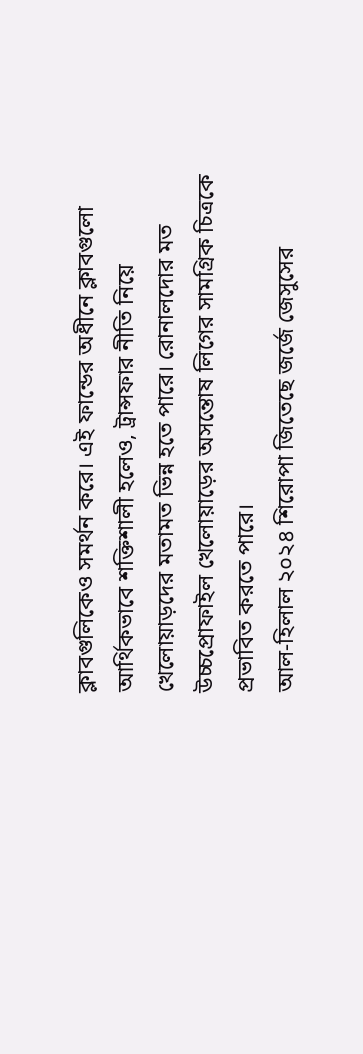ক্লাবগুলিকেও সমর্থন করে। এই ফান্ডের অধীনে ক্লাবগুলো আর্থিকভাবে শক্তিশালী হলেও, ট্রান্সফার নীতি নিয়ে খেলোয়াড়দের মতামত ভিন্ন হতে পারে। রোনালদোর মত উচ্চপ্রোফাইল খেলোয়াড়ের অসন্তোষ লিগের সামগ্রিক চিত্রকে প্রভাবিত করতে পারে।
আল-হিলাল ২০২৪ শিরোপা জিতেছে জর্জে জেসুসের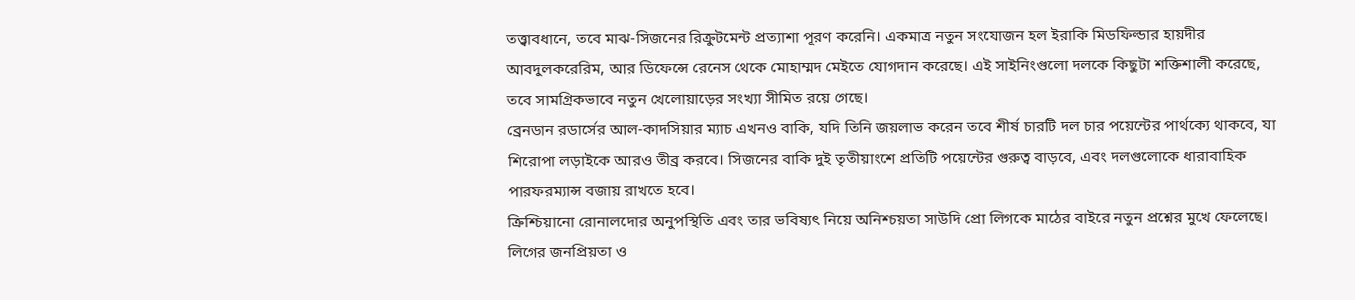তত্ত্বাবধানে, তবে মাঝ-সিজনের রিক্রুটমেন্ট প্রত্যাশা পূরণ করেনি। একমাত্র নতুন সংযোজন হল ইরাকি মিডফিল্ডার হায়দীর আবদুলকরেরিম, আর ডিফেন্সে রেনেস থেকে মোহাম্মদ মেইতে যোগদান করেছে। এই সাইনিংগুলো দলকে কিছুটা শক্তিশালী করেছে, তবে সামগ্রিকভাবে নতুন খেলোয়াড়ের সংখ্যা সীমিত রয়ে গেছে।
ব্রেনডান রডার্সের আল-কাদসিয়ার ম্যাচ এখনও বাকি, যদি তিনি জয়লাভ করেন তবে শীর্ষ চারটি দল চার পয়েন্টের পার্থক্যে থাকবে, যা শিরোপা লড়াইকে আরও তীব্র করবে। সিজনের বাকি দুই তৃতীয়াংশে প্রতিটি পয়েন্টের গুরুত্ব বাড়বে, এবং দলগুলোকে ধারাবাহিক পারফরম্যান্স বজায় রাখতে হবে।
ক্রিশ্চিয়ানো রোনালদোর অনুপস্থিতি এবং তার ভবিষ্যৎ নিয়ে অনিশ্চয়তা সাউদি প্রো লিগকে মাঠের বাইরে নতুন প্রশ্নের মুখে ফেলেছে। লিগের জনপ্রিয়তা ও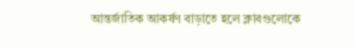আন্তর্জাতিক আকর্ষণ বাড়াতে হলে ক্লাবগুলোকে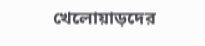খেলোয়াড়দের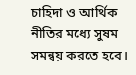চাহিদা ও আর্থিক নীতির মধ্যে সুষম সমন্বয় করতে হবে।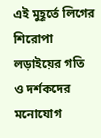এই মুহূর্তে লিগের শিরোপা লড়াইয়ের গতি ও দর্শকদের মনোযোগ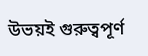উভয়ই গুরুত্বপূর্ণ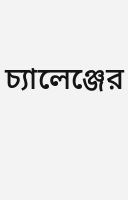চ্যালেঞ্জের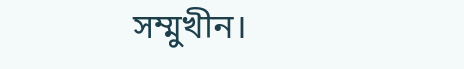সম্মুখীন।